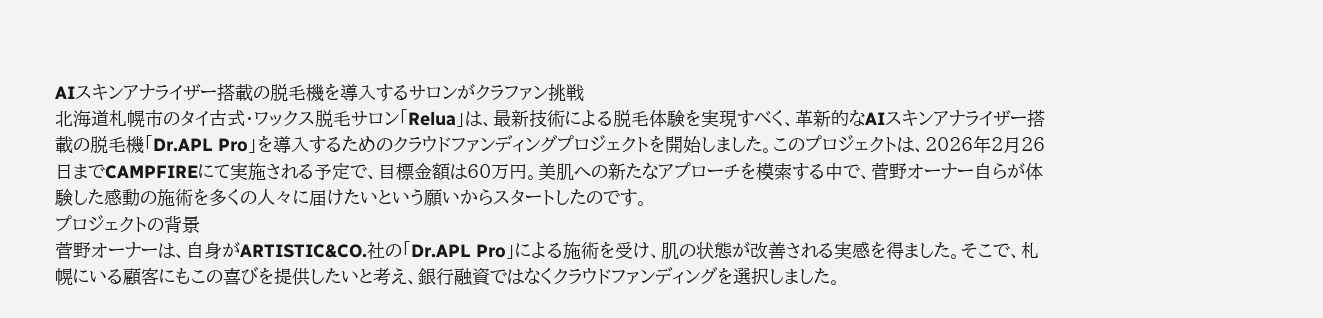AIスキンアナライザー搭載の脱毛機を導入するサロンがクラファン挑戦
北海道札幌市のタイ古式・ワックス脱毛サロン「Relua」は、最新技術による脱毛体験を実現すべく、革新的なAIスキンアナライザー搭載の脱毛機「Dr.APL Pro」を導入するためのクラウドファンディングプロジェクトを開始しました。このプロジェクトは、2026年2月26日までCAMPFIREにて実施される予定で、目標金額は60万円。美肌への新たなアプローチを模索する中で、菅野オーナー自らが体験した感動の施術を多くの人々に届けたいという願いからスタートしたのです。
プロジェクトの背景
菅野オーナーは、自身がARTISTIC&CO.社の「Dr.APL Pro」による施術を受け、肌の状態が改善される実感を得ました。そこで、札幌にいる顧客にもこの喜びを提供したいと考え、銀行融資ではなくクラウドファンディングを選択しました。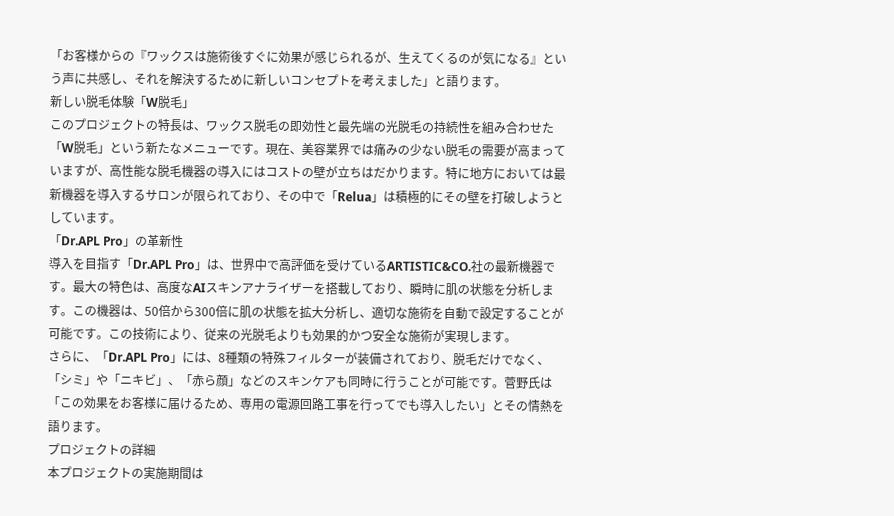「お客様からの『ワックスは施術後すぐに効果が感じられるが、生えてくるのが気になる』という声に共感し、それを解決するために新しいコンセプトを考えました」と語ります。
新しい脱毛体験「W脱毛」
このプロジェクトの特長は、ワックス脱毛の即効性と最先端の光脱毛の持続性を組み合わせた「W脱毛」という新たなメニューです。現在、美容業界では痛みの少ない脱毛の需要が高まっていますが、高性能な脱毛機器の導入にはコストの壁が立ちはだかります。特に地方においては最新機器を導入するサロンが限られており、その中で「Relua」は積極的にその壁を打破しようとしています。
「Dr.APL Pro」の革新性
導入を目指す「Dr.APL Pro」は、世界中で高評価を受けているARTISTIC&CO.社の最新機器です。最大の特色は、高度なAIスキンアナライザーを搭載しており、瞬時に肌の状態を分析します。この機器は、50倍から300倍に肌の状態を拡大分析し、適切な施術を自動で設定することが可能です。この技術により、従来の光脱毛よりも効果的かつ安全な施術が実現します。
さらに、「Dr.APL Pro」には、8種類の特殊フィルターが装備されており、脱毛だけでなく、「シミ」や「ニキビ」、「赤ら顔」などのスキンケアも同時に行うことが可能です。菅野氏は「この効果をお客様に届けるため、専用の電源回路工事を行ってでも導入したい」とその情熱を語ります。
プロジェクトの詳細
本プロジェクトの実施期間は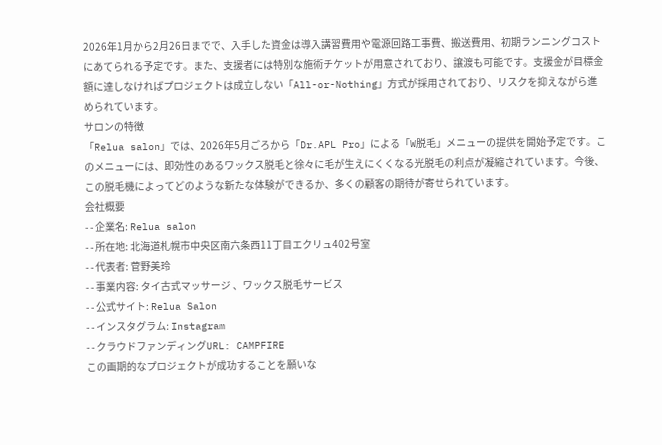2026年1月から2月26日までで、入手した資金は導入講習費用や電源回路工事費、搬送費用、初期ランニングコストにあてられる予定です。また、支援者には特別な施術チケットが用意されており、譲渡も可能です。支援金が目標金額に達しなければプロジェクトは成立しない「All-or-Nothing」方式が採用されており、リスクを抑えながら進められています。
サロンの特徴
「Relua salon」では、2026年5月ごろから「Dr.APL Pro」による「W脱毛」メニューの提供を開始予定です。このメニューには、即効性のあるワックス脱毛と徐々に毛が生えにくくなる光脱毛の利点が凝縮されています。今後、この脱毛機によってどのような新たな体験ができるか、多くの顧客の期待が寄せられています。
会社概要
- - 企業名: Relua salon
- - 所在地: 北海道札幌市中央区南六条西11丁目エクリュ402号室
- - 代表者: 菅野美玲
- - 事業内容: タイ古式マッサージ 、ワックス脱毛サービス
- - 公式サイト: Relua Salon
- - インスタグラム: Instagram
- - クラウドファンディングURL: CAMPFIRE
この画期的なプロジェクトが成功することを願いな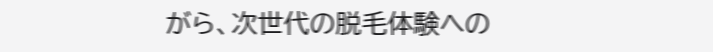がら、次世代の脱毛体験への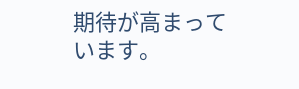期待が高まっています。